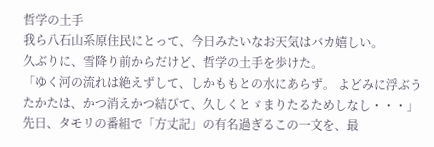哲学の土手
我ら八石山系原住民にとって、今日みたいなお天気はバカ嬉しい。
久ぶりに、雪降り前からだけど、哲学の土手を歩けた。
「ゆく河の流れは絶えずして、しかももとの水にあらず。 よどみに浮ぶうたかたは、かつ消えかつ結びて、久しくとゞまりたるためしなし・・・」
先日、タモリの番組で「方丈記」の有名過ぎるこの一文を、最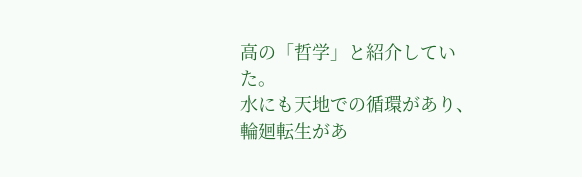高の「哲学」と紹介していた。
水にも天地での循環があり、輪廻転生があ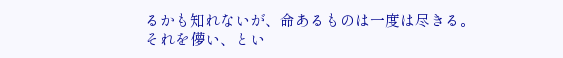るかも知れないが、命あるものは一度は尽きる。
それを儚い、とい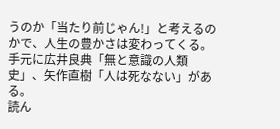うのか「当たり前じゃん!」と考えるのかで、人生の豊かさは変わってくる。
手元に広井良典「無と意識の人類史」、矢作直樹「人は死なない」がある。
読ん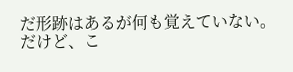だ形跡はあるが何も覚えていない。
だけど、こ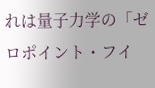れは量子力学の「ゼロポイント・フイ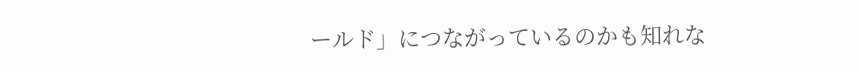ールド」につながっているのかも知れな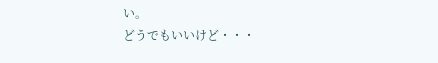い。
どうでもいいけど・・・